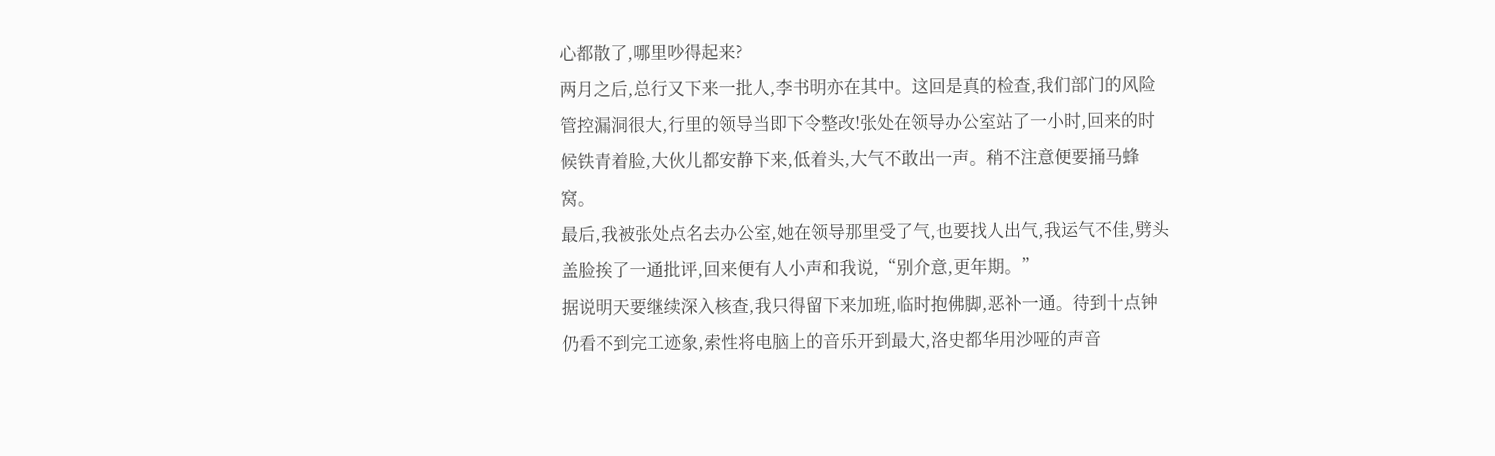心都散了,哪里吵得起来?
两月之后,总行又下来一批人,李书明亦在其中。这回是真的检查,我们部门的风险管控漏洞很大,行里的领导当即下令整改!张处在领导办公室站了一小时,回来的时候铁青着脸,大伙儿都安静下来,低着头,大气不敢出一声。稍不注意便要捅马蜂窝。
最后,我被张处点名去办公室,她在领导那里受了气,也要找人出气,我运气不佳,劈头盖脸挨了一通批评,回来便有人小声和我说,“别介意,更年期。”
据说明天要继续深入核查,我只得留下来加班,临时抱佛脚,恶补一通。待到十点钟仍看不到完工迹象,索性将电脑上的音乐开到最大,洛史都华用沙哑的声音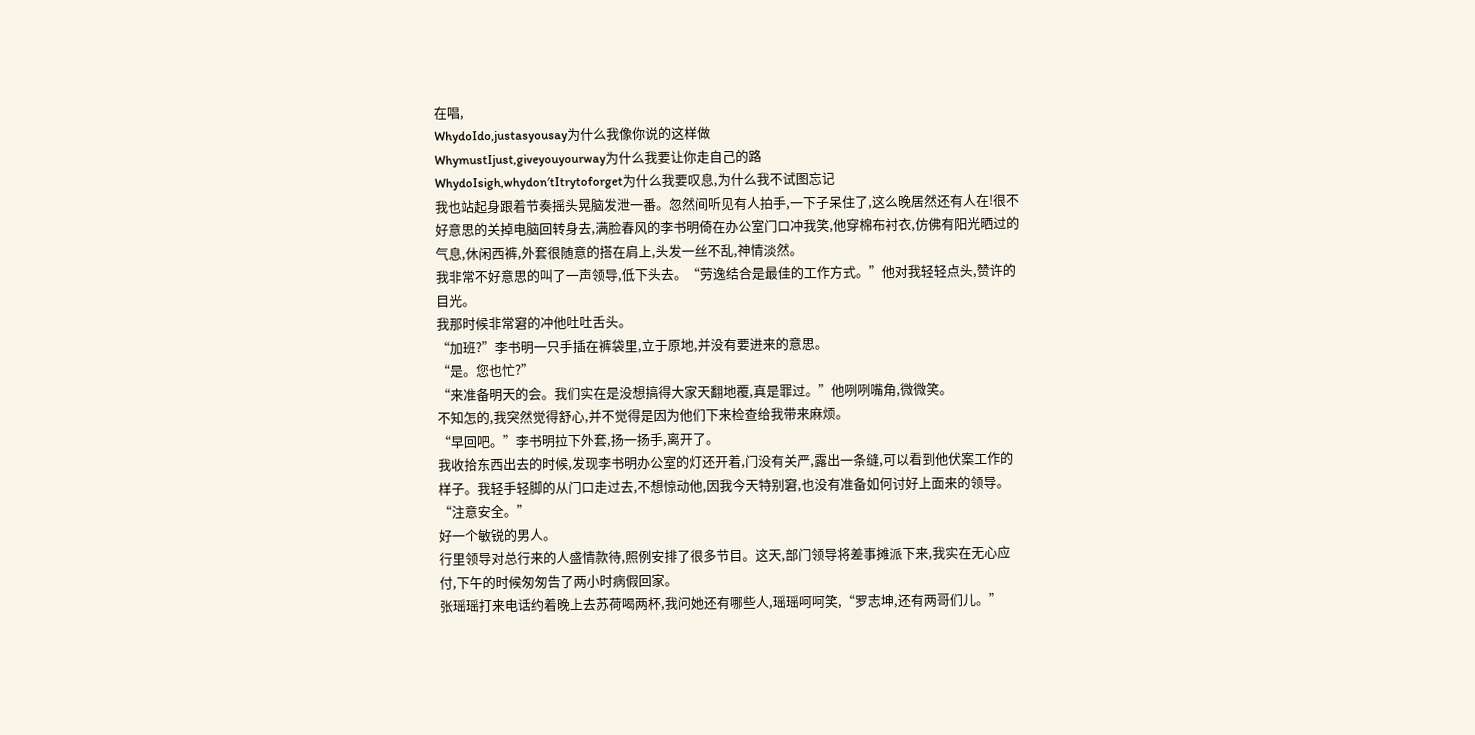在唱,
WhydoIdo,justasyousay为什么我像你说的这样做
WhymustIjust,giveyouyourway为什么我要让你走自己的路
WhydoIsigh,whydon′tItrytoforget为什么我要叹息,为什么我不试图忘记
我也站起身跟着节奏摇头晃脑发泄一番。忽然间听见有人拍手,一下子呆住了,这么晚居然还有人在!很不好意思的关掉电脑回转身去,满脸春风的李书明倚在办公室门口冲我笑,他穿棉布衬衣,仿佛有阳光晒过的气息,休闲西裤,外套很随意的搭在肩上,头发一丝不乱,神情淡然。
我非常不好意思的叫了一声领导,低下头去。“劳逸结合是最佳的工作方式。”他对我轻轻点头,赞许的目光。
我那时候非常窘的冲他吐吐舌头。
“加班?”李书明一只手插在裤袋里,立于原地,并没有要进来的意思。
“是。您也忙?”
“来准备明天的会。我们实在是没想搞得大家天翻地覆,真是罪过。”他咧咧嘴角,微微笑。
不知怎的,我突然觉得舒心,并不觉得是因为他们下来检查给我带来麻烦。
“早回吧。”李书明拉下外套,扬一扬手,离开了。
我收拾东西出去的时候,发现李书明办公室的灯还开着,门没有关严,露出一条缝,可以看到他伏案工作的样子。我轻手轻脚的从门口走过去,不想惊动他,因我今天特别窘,也没有准备如何讨好上面来的领导。
“注意安全。”
好一个敏锐的男人。
行里领导对总行来的人盛情款待,照例安排了很多节目。这天,部门领导将差事摊派下来,我实在无心应付,下午的时候匆匆告了两小时病假回家。
张瑶瑶打来电话约着晚上去苏荷喝两杯,我问她还有哪些人,瑶瑶呵呵笑,“罗志坤,还有两哥们儿。”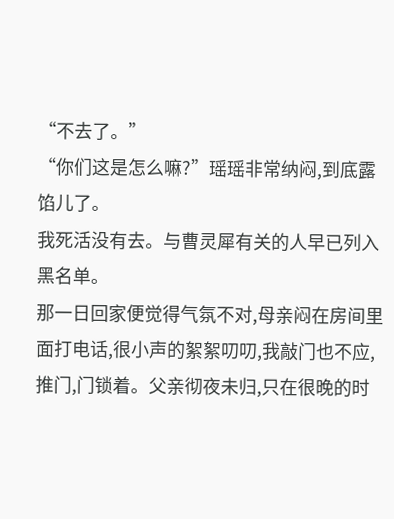“不去了。”
“你们这是怎么嘛?”瑶瑶非常纳闷,到底露馅儿了。
我死活没有去。与曹灵犀有关的人早已列入黑名单。
那一日回家便觉得气氛不对,母亲闷在房间里面打电话,很小声的絮絮叨叨,我敲门也不应,推门,门锁着。父亲彻夜未归,只在很晚的时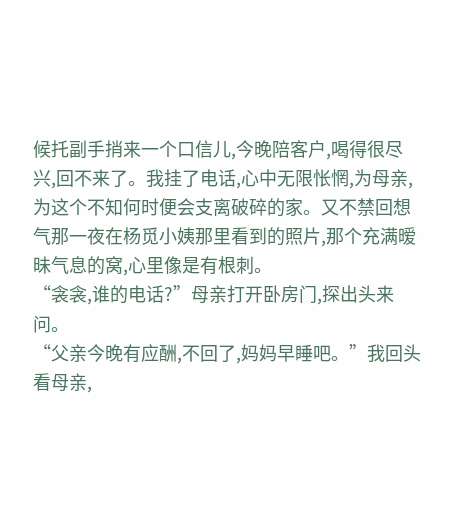候托副手捎来一个口信儿,今晚陪客户,喝得很尽兴,回不来了。我挂了电话,心中无限怅惘,为母亲,为这个不知何时便会支离破碎的家。又不禁回想气那一夜在杨觅小姨那里看到的照片,那个充满暧昧气息的窝,心里像是有根刺。
“衾衾,谁的电话?”母亲打开卧房门,探出头来问。
“父亲今晚有应酬,不回了,妈妈早睡吧。”我回头看母亲,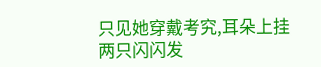只见她穿戴考究,耳朵上挂两只闪闪发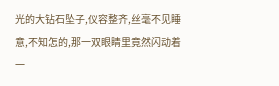光的大钻石坠子,仪容整齐,丝毫不见睡意,不知怎的,那一双眼睛里竟然闪动着一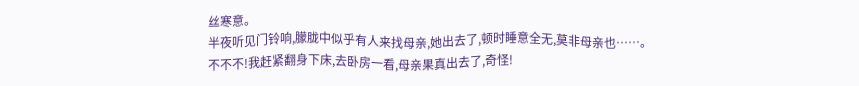丝寒意。
半夜听见门铃响,朦胧中似乎有人来找母亲,她出去了,顿时睡意全无,莫非母亲也……。
不不不!我赶紧翻身下床,去卧房一看,母亲果真出去了,奇怪!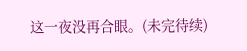这一夜没再合眼。(未完待续)